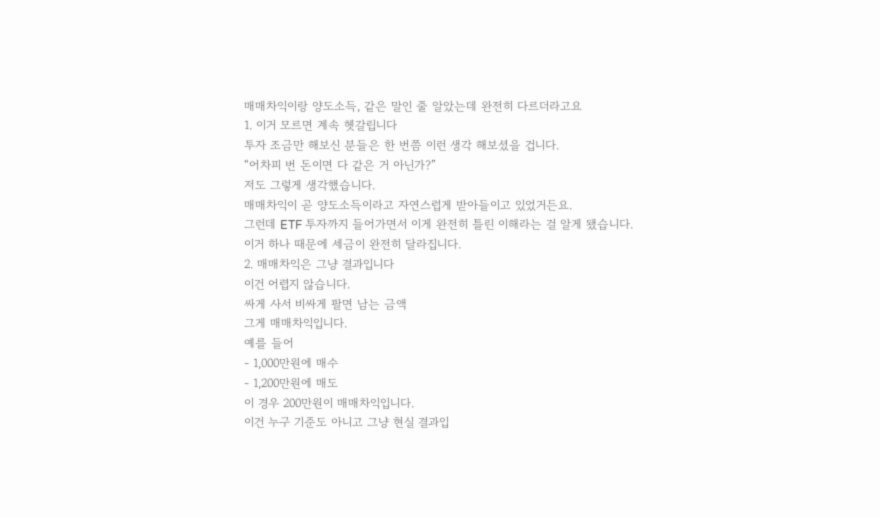매매차익이랑 양도소득, 같은 말인 줄 알았는데 완전히 다르더라고요
1. 이거 모르면 계속 헷갈립니다
투자 조금만 해보신 분들은 한 번쯤 이런 생각 해보셨을 겁니다.
“어차피 번 돈이면 다 같은 거 아닌가?”
저도 그렇게 생각했습니다.
매매차익이 곧 양도소득이라고 자연스럽게 받아들이고 있었거든요.
그런데 ETF 투자까지 들어가면서 이게 완전히 틀린 이해라는 걸 알게 됐습니다.
이거 하나 때문에 세금이 완전히 달라집니다.
2. 매매차익은 그냥 결과입니다
이건 어렵지 않습니다.
싸게 사서 비싸게 팔면 남는 금액
그게 매매차익입니다.
예를 들어
- 1,000만원에 매수
- 1,200만원에 매도
이 경우 200만원이 매매차익입니다.
이건 누구 기준도 아니고 그냥 현실 결과입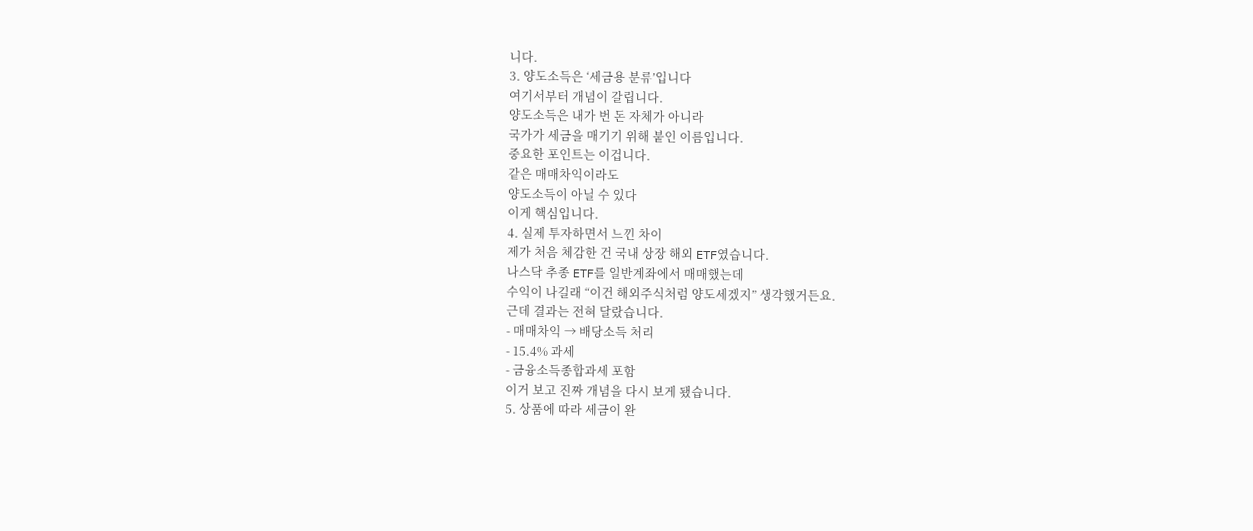니다.
3. 양도소득은 ‘세금용 분류’입니다
여기서부터 개념이 갈립니다.
양도소득은 내가 번 돈 자체가 아니라
국가가 세금을 매기기 위해 붙인 이름입니다.
중요한 포인트는 이겁니다.
같은 매매차익이라도
양도소득이 아닐 수 있다
이게 핵심입니다.
4. 실제 투자하면서 느낀 차이
제가 처음 체감한 건 국내 상장 해외 ETF였습니다.
나스닥 추종 ETF를 일반계좌에서 매매했는데
수익이 나길래 “이건 해외주식처럼 양도세겠지” 생각했거든요.
근데 결과는 전혀 달랐습니다.
- 매매차익 → 배당소득 처리
- 15.4% 과세
- 금융소득종합과세 포함
이거 보고 진짜 개념을 다시 보게 됐습니다.
5. 상품에 따라 세금이 완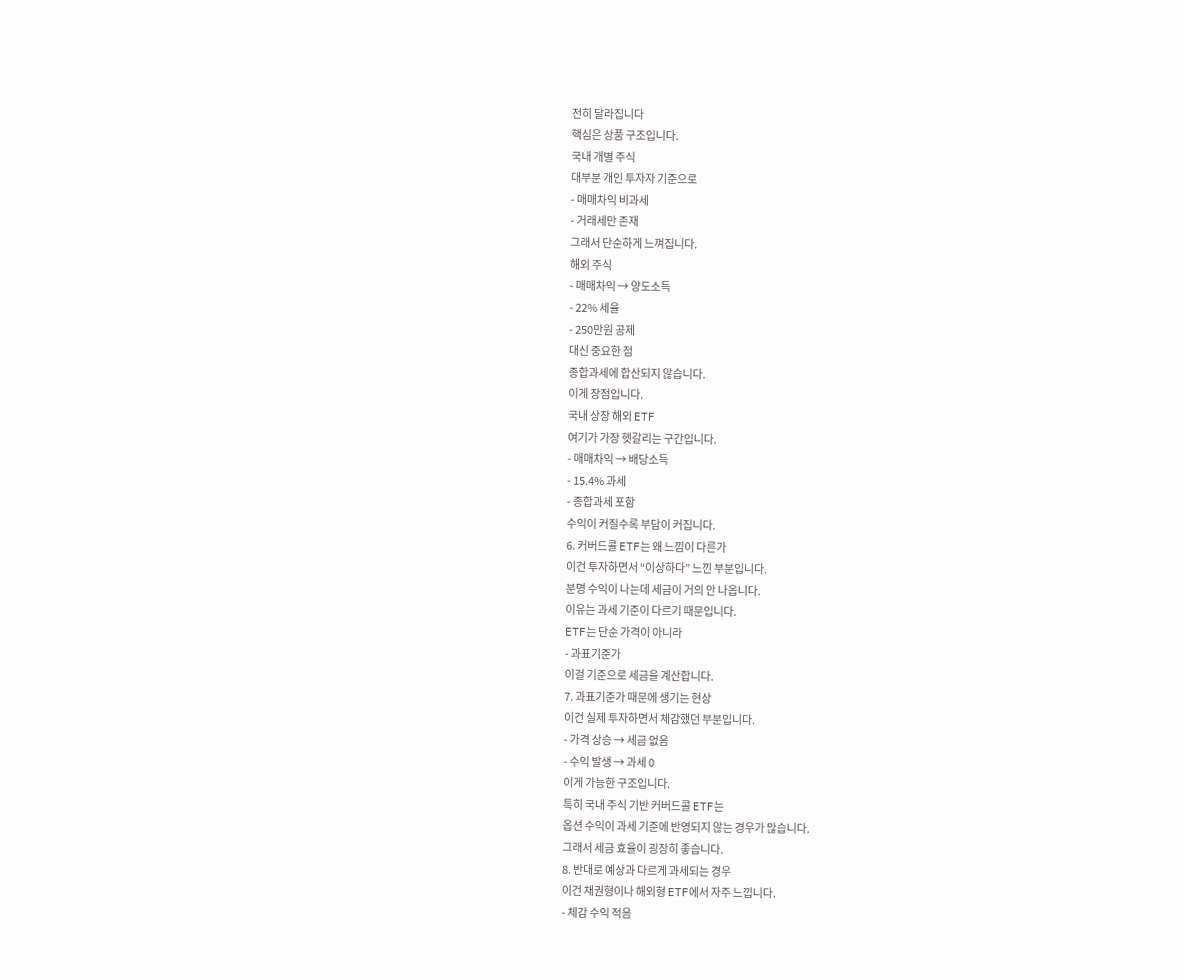전히 달라집니다
핵심은 상품 구조입니다.
국내 개별 주식
대부분 개인 투자자 기준으로
- 매매차익 비과세
- 거래세만 존재
그래서 단순하게 느껴집니다.
해외 주식
- 매매차익 → 양도소득
- 22% 세율
- 250만원 공제
대신 중요한 점
종합과세에 합산되지 않습니다.
이게 장점입니다.
국내 상장 해외 ETF
여기가 가장 헷갈리는 구간입니다.
- 매매차익 → 배당소득
- 15.4% 과세
- 종합과세 포함
수익이 커질수록 부담이 커집니다.
6. 커버드콜 ETF는 왜 느낌이 다른가
이건 투자하면서 “이상하다” 느낀 부분입니다.
분명 수익이 나는데 세금이 거의 안 나옵니다.
이유는 과세 기준이 다르기 때문입니다.
ETF는 단순 가격이 아니라
- 과표기준가
이걸 기준으로 세금을 계산합니다.
7. 과표기준가 때문에 생기는 현상
이건 실제 투자하면서 체감했던 부분입니다.
- 가격 상승 → 세금 없음
- 수익 발생 → 과세 0
이게 가능한 구조입니다.
특히 국내 주식 기반 커버드콜 ETF는
옵션 수익이 과세 기준에 반영되지 않는 경우가 많습니다.
그래서 세금 효율이 굉장히 좋습니다.
8. 반대로 예상과 다르게 과세되는 경우
이건 채권형이나 해외형 ETF에서 자주 느낍니다.
- 체감 수익 적음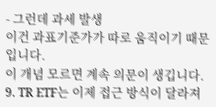- 그런데 과세 발생
이건 과표기준가가 따로 움직이기 때문입니다.
이 개념 모르면 계속 의문이 생깁니다.
9. TR ETF는 이제 접근 방식이 달라져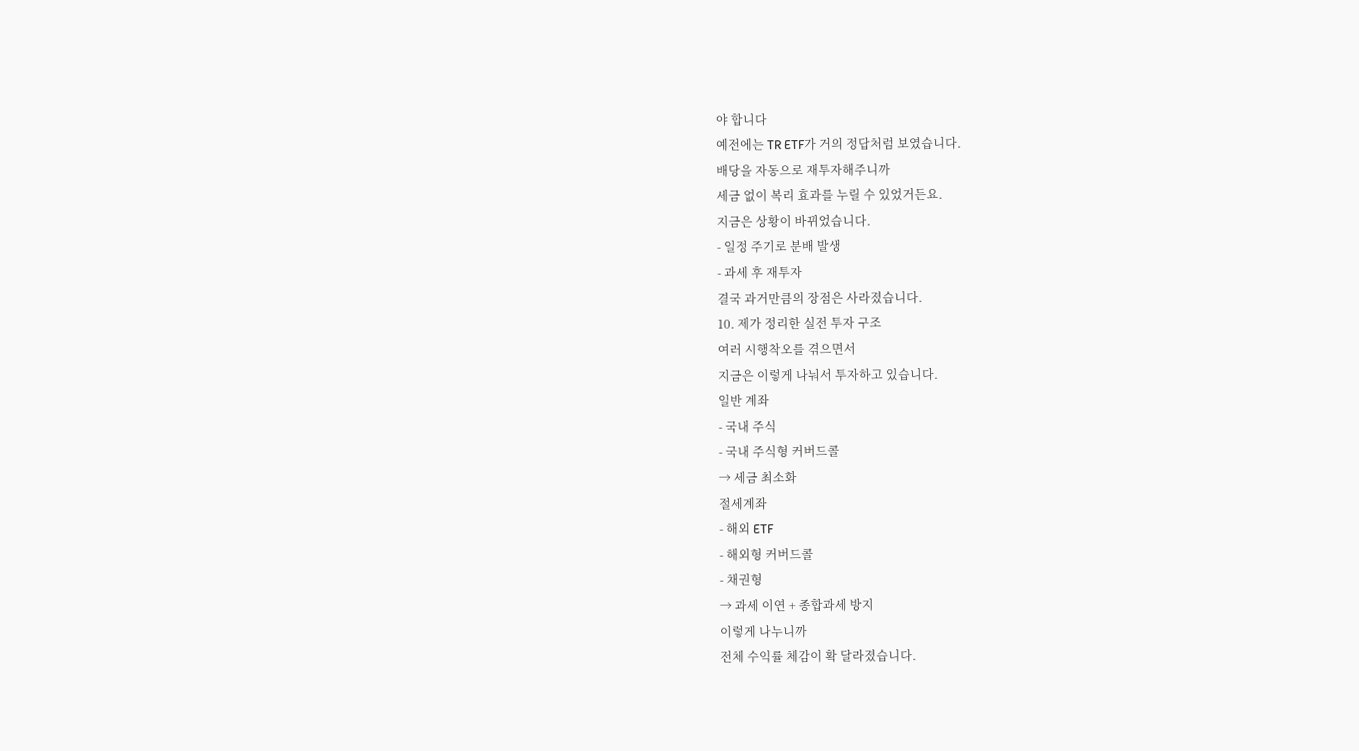야 합니다
예전에는 TR ETF가 거의 정답처럼 보였습니다.
배당을 자동으로 재투자해주니까
세금 없이 복리 효과를 누릴 수 있었거든요.
지금은 상황이 바뀌었습니다.
- 일정 주기로 분배 발생
- 과세 후 재투자
결국 과거만큼의 장점은 사라졌습니다.
10. 제가 정리한 실전 투자 구조
여러 시행착오를 겪으면서
지금은 이렇게 나눠서 투자하고 있습니다.
일반 계좌
- 국내 주식
- 국내 주식형 커버드콜
→ 세금 최소화
절세계좌
- 해외 ETF
- 해외형 커버드콜
- 채권형
→ 과세 이연 + 종합과세 방지
이렇게 나누니까
전체 수익률 체감이 확 달라졌습니다.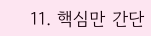11. 핵심만 간단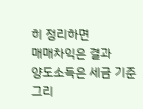히 정리하면
매매차익은 결과
양도소득은 세금 기준
그리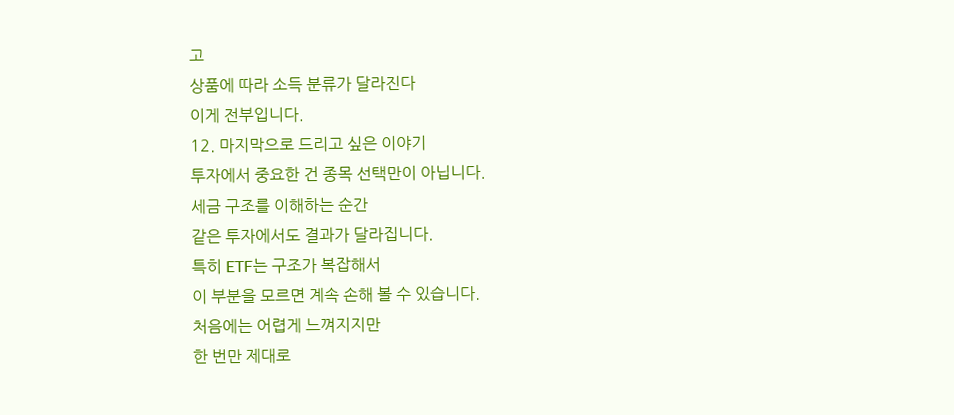고
상품에 따라 소득 분류가 달라진다
이게 전부입니다.
12. 마지막으로 드리고 싶은 이야기
투자에서 중요한 건 종목 선택만이 아닙니다.
세금 구조를 이해하는 순간
같은 투자에서도 결과가 달라집니다.
특히 ETF는 구조가 복잡해서
이 부분을 모르면 계속 손해 볼 수 있습니다.
처음에는 어렵게 느껴지지만
한 번만 제대로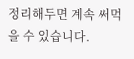정리해두면 계속 써먹을 수 있습니다.